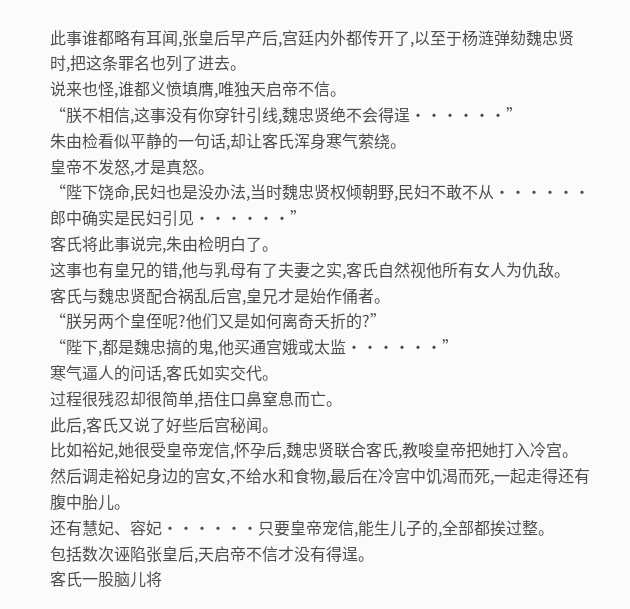此事谁都略有耳闻,张皇后早产后,宫廷内外都传开了,以至于杨涟弹劾魏忠贤时,把这条罪名也列了进去。
说来也怪,谁都义愤填膺,唯独天启帝不信。
“朕不相信,这事没有你穿针引线,魏忠贤绝不会得逞······”
朱由检看似平静的一句话,却让客氏浑身寒气萦绕。
皇帝不发怒,才是真怒。
“陛下饶命,民妇也是没办法,当时魏忠贤权倾朝野,民妇不敢不从······郎中确实是民妇引见······”
客氏将此事说完,朱由检明白了。
这事也有皇兄的错,他与乳母有了夫妻之实,客氏自然视他所有女人为仇敌。
客氏与魏忠贤配合祸乱后宫,皇兄才是始作俑者。
“朕另两个皇侄呢?他们又是如何离奇夭折的?”
“陛下,都是魏忠搞的鬼,他买通宫娥或太监······”
寒气逼人的问话,客氏如实交代。
过程很残忍却很简单,捂住口鼻窒息而亡。
此后,客氏又说了好些后宫秘闻。
比如裕妃,她很受皇帝宠信,怀孕后,魏忠贤联合客氏,教唆皇帝把她打入冷宫。
然后调走裕妃身边的宫女,不给水和食物,最后在冷宫中饥渴而死,一起走得还有腹中胎儿。
还有慧妃、容妃······只要皇帝宠信,能生儿子的,全部都挨过整。
包括数次诬陷张皇后,天启帝不信才没有得逞。
客氏一股脑儿将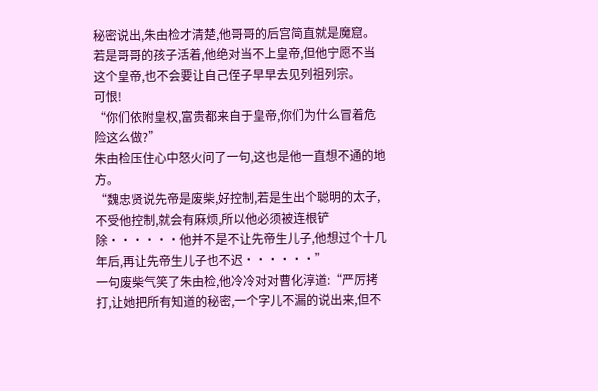秘密说出,朱由检才清楚,他哥哥的后宫简直就是魔窟。
若是哥哥的孩子活着,他绝对当不上皇帝,但他宁愿不当这个皇帝,也不会要让自己侄子早早去见列祖列宗。
可恨!
“你们依附皇权,富贵都来自于皇帝,你们为什么冒着危险这么做?”
朱由检压住心中怒火问了一句,这也是他一直想不通的地方。
“魏忠贤说先帝是废柴,好控制,若是生出个聪明的太子,不受他控制,就会有麻烦,所以他必须被连根铲除······他并不是不让先帝生儿子,他想过个十几年后,再让先帝生儿子也不迟······”
一句废柴气笑了朱由检,他冷冷对对曹化淳道:“严厉拷打,让她把所有知道的秘密,一个字儿不漏的说出来,但不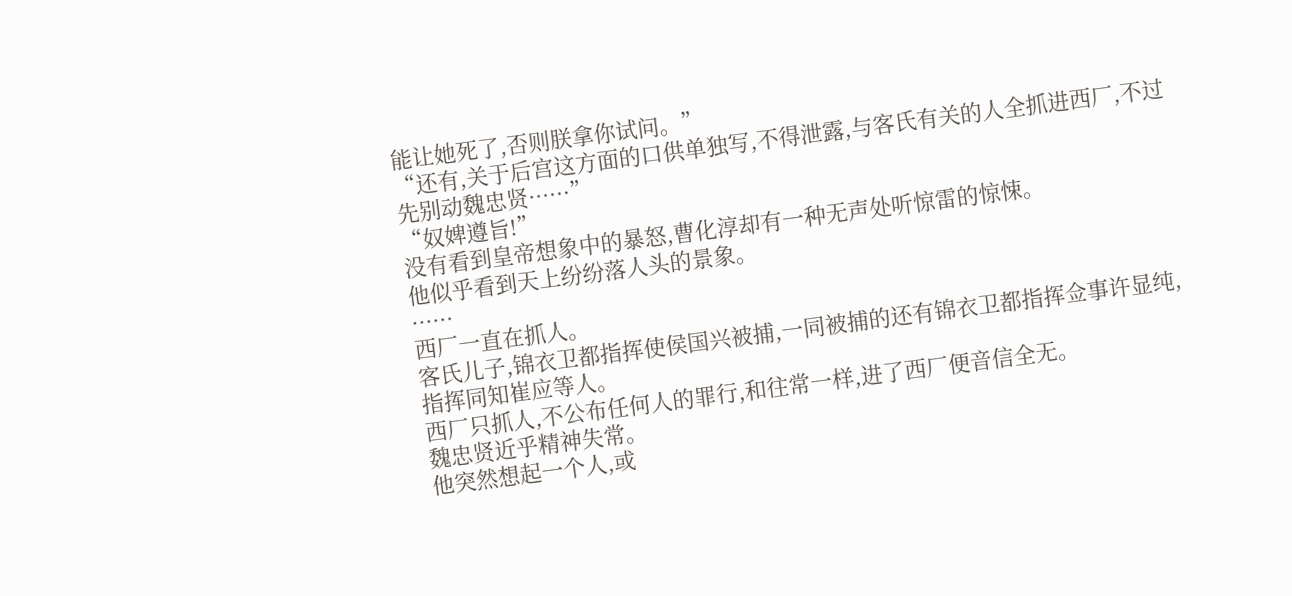能让她死了,否则朕拿你试问。”
“还有,关于后宫这方面的口供单独写,不得泄露,与客氏有关的人全抓进西厂,不过先别动魏忠贤······”
“奴婢遵旨!”
没有看到皇帝想象中的暴怒,曹化淳却有一种无声处听惊雷的惊悚。
他似乎看到天上纷纷落人头的景象。
······
西厂一直在抓人。
客氏儿子,锦衣卫都指挥使侯国兴被捕,一同被捕的还有锦衣卫都指挥佥事许显纯,指挥同知崔应等人。
西厂只抓人,不公布任何人的罪行,和往常一样,进了西厂便音信全无。
魏忠贤近乎精神失常。
他突然想起一个人,或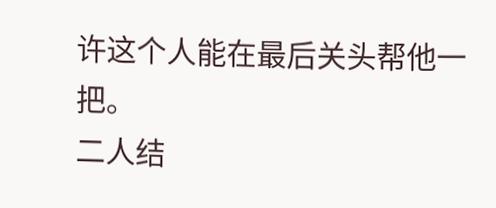许这个人能在最后关头帮他一把。
二人结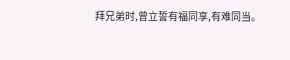拜兄弟时,曾立誓有福同享,有难同当。